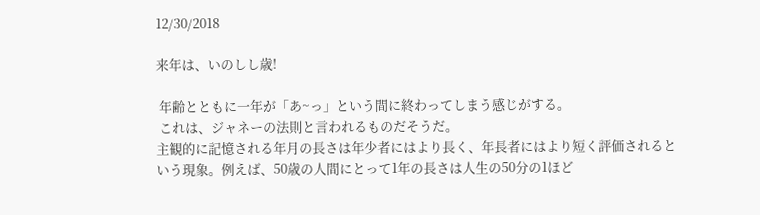12/30/2018

来年は、いのしし歳!

 年齢とともに一年が「あ~っ」という間に終わってしまう感じがする。
 これは、ジャネーの法則と言われるものだそうだ。
主観的に記憶される年月の長さは年少者にはより長く、年長者にはより短く評価されるという現象。例えば、50歳の人間にとって1年の長さは人生の50分の1ほど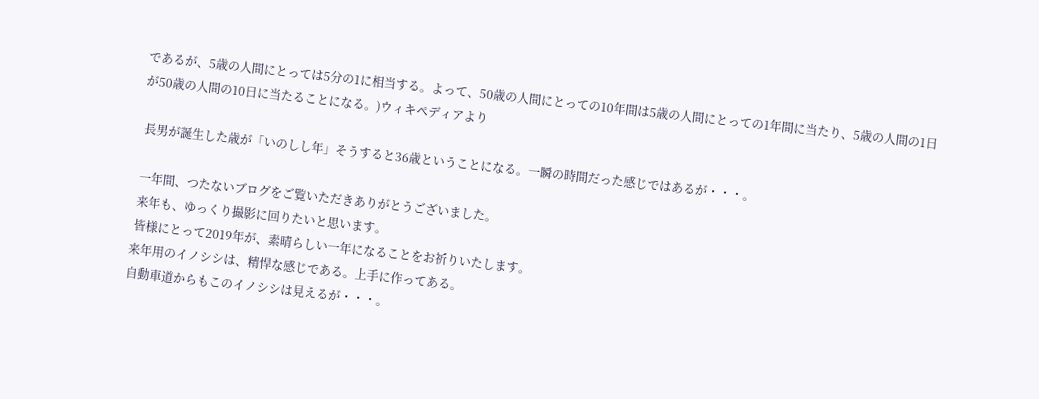であるが、5歳の人間にとっては5分の1に相当する。よって、50歳の人間にとっての10年間は5歳の人間にとっての1年間に当たり、5歳の人間の1日が50歳の人間の10日に当たることになる。)ウィキペディアより

 長男が誕生した歳が「いのしし年」そうすると36歳ということになる。一瞬の時間だった感じではあるが・・・。

 一年間、つたないブログをご覧いただきありがとうございました。
 来年も、ゆっくり撮影に回りたいと思います。
 皆様にとって2019年が、素晴らしい一年になることをお祈りいたします。
来年用のイノシシは、精悍な感じである。上手に作ってある。
自動車道からもこのイノシシは見えるが・・・。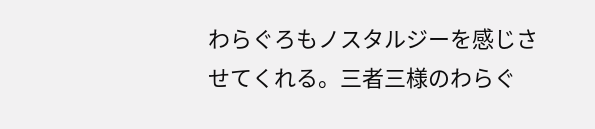わらぐろもノスタルジーを感じさせてくれる。三者三様のわらぐ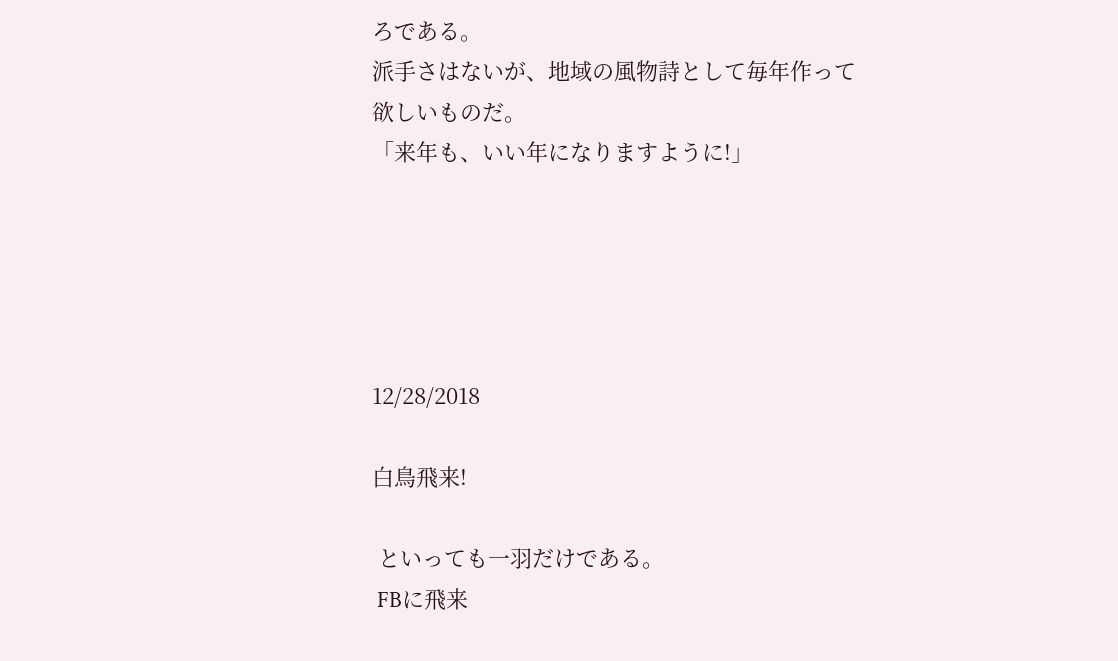ろである。
派手さはないが、地域の風物詩として毎年作って欲しいものだ。
「来年も、いい年になりますように!」





12/28/2018

白鳥飛来!

 といっても一羽だけである。
 FBに飛来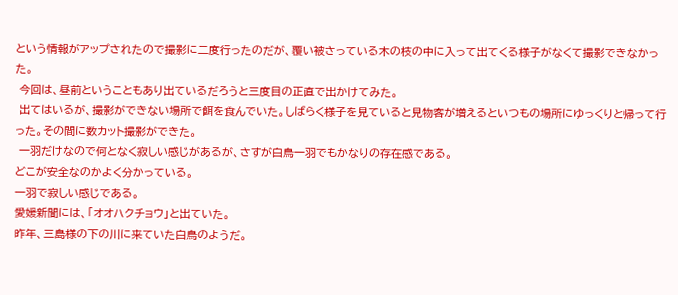という情報がアップされたので撮影に二度行ったのだが、覆い被さっている木の枝の中に入って出てくる様子がなくて撮影できなかった。
 今回は、昼前ということもあり出ているだろうと三度目の正直で出かけてみた。
 出てはいるが、撮影ができない場所で餌を食んでいた。しばらく様子を見ていると見物客が増えるといつもの場所にゆっくりと帰って行った。その間に数カット撮影ができた。
 一羽だけなので何となく寂しい感じがあるが、さすが白鳥一羽でもかなりの存在感である。
どこが安全なのかよく分かっている。
一羽で寂しい感じである。
愛媛新聞には、「オオハクチョウ」と出ていた。
昨年、三島様の下の川に来ていた白鳥のようだ。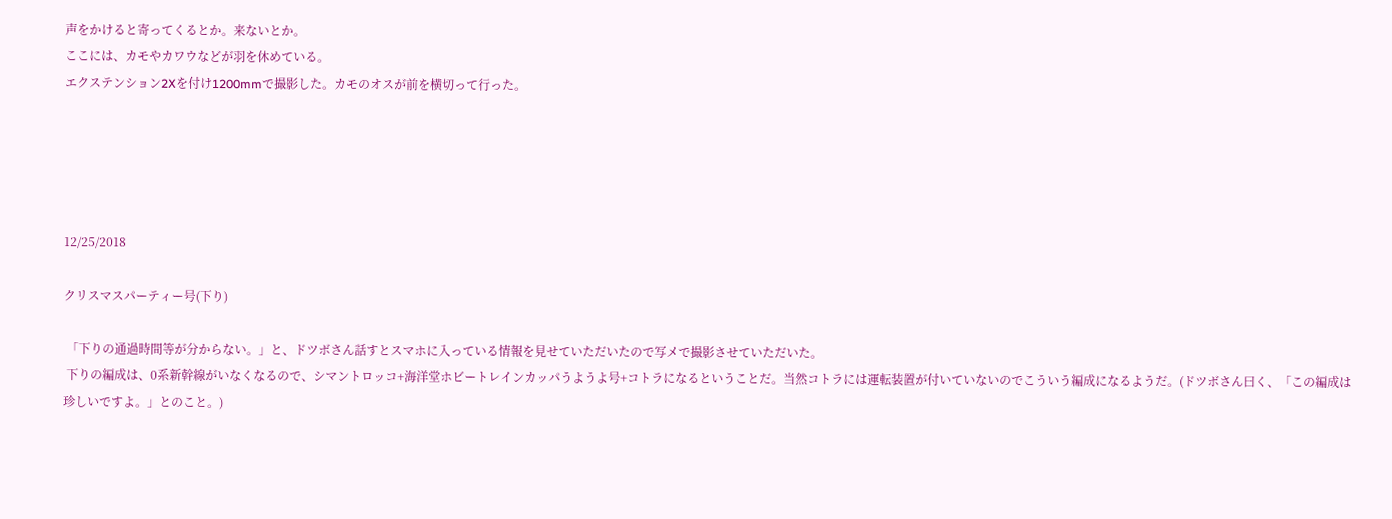声をかけると寄ってくるとか。来ないとか。
ここには、カモやカワウなどが羽を休めている。
エクステンション2Xを付け1200mmで撮影した。カモのオスが前を横切って行った。





12/25/2018

クリスマスパーティー号(下り)

 「下りの通過時間等が分からない。」と、ドツボさん話すとスマホに入っている情報を見せていただいたので写メで撮影させていただいた。
 下りの編成は、0系新幹線がいなくなるので、シマントロッコ+海洋堂ホビートレインカッパうようよ号+コトラになるということだ。当然コトラには運転装置が付いていないのでこういう編成になるようだ。(ドツボさん曰く、「この編成は珍しいですよ。」とのこと。)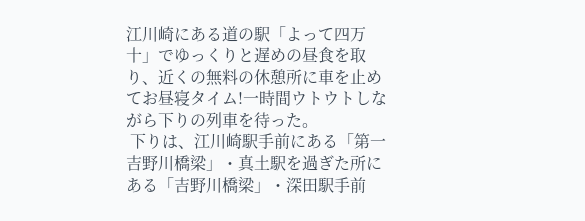江川崎にある道の駅「よって四万十」でゆっくりと遅めの昼食を取り、近くの無料の休憩所に車を止めてお昼寝タイム!一時間ウトウトしながら下りの列車を待った。
 下りは、江川崎駅手前にある「第一吉野川橋梁」・真土駅を過ぎた所にある「吉野川橋梁」・深田駅手前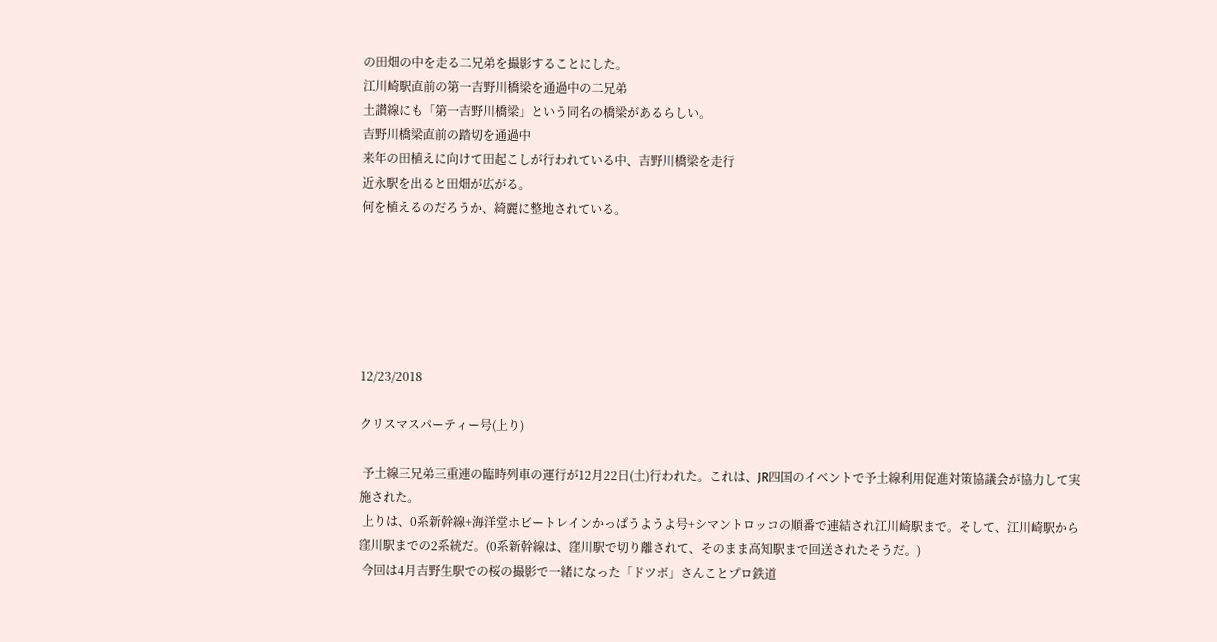の田畑の中を走る二兄弟を撮影することにした。
江川崎駅直前の第一吉野川橋梁を通過中の二兄弟
土讃線にも「第一吉野川橋梁」という同名の橋梁があるらしい。
吉野川橋梁直前の踏切を通過中
来年の田植えに向けて田起こしが行われている中、吉野川橋梁を走行
近永駅を出ると田畑が広がる。
何を植えるのだろうか、綺麗に整地されている。






12/23/2018

クリスマスパーティー号(上り)

 予土線三兄弟三重連の臨時列車の運行が12月22日(土)行われた。これは、JR四国のイベントで予土線利用促進対策協議会が協力して実施された。
 上りは、0系新幹線+海洋堂ホビートレインかっぱうようよ号+シマントロッコの順番で連結され江川崎駅まで。そして、江川崎駅から窪川駅までの2系統だ。(0系新幹線は、窪川駅で切り離されて、そのまま高知駅まで回送されたそうだ。)
 今回は4月吉野生駅での桜の撮影で一緒になった「ドツボ」さんことプロ鉄道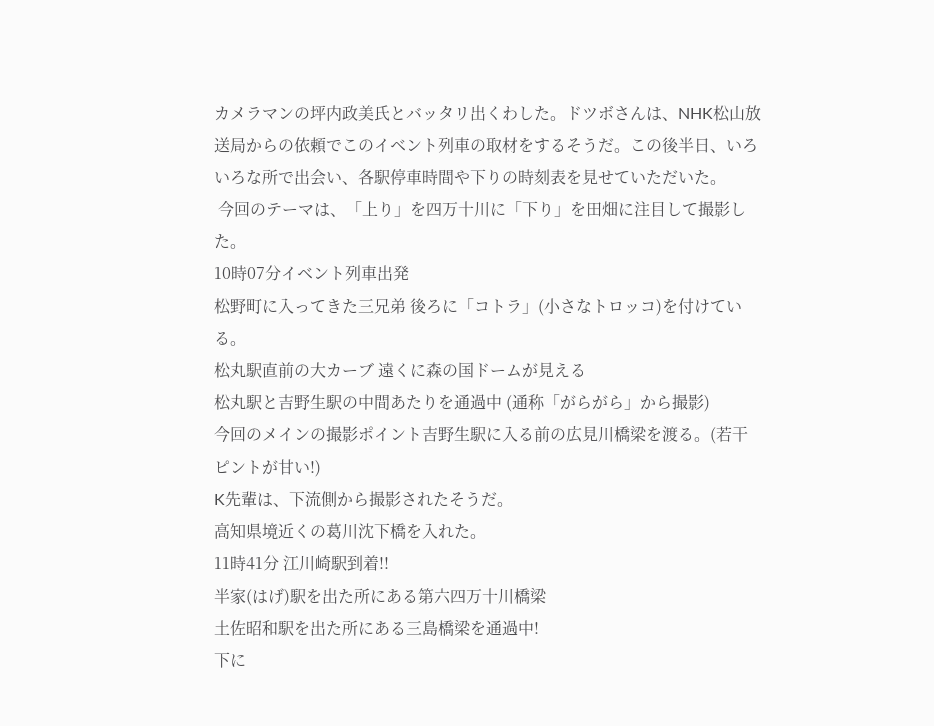カメラマンの坪内政美氏とバッタリ出くわした。ドツボさんは、NHK松山放送局からの依頼でこのイベント列車の取材をするそうだ。この後半日、いろいろな所で出会い、各駅停車時間や下りの時刻表を見せていただいた。
 今回のテーマは、「上り」を四万十川に「下り」を田畑に注目して撮影した。
10時07分イベント列車出発
松野町に入ってきた三兄弟 後ろに「コトラ」(小さなトロッコ)を付けている。
松丸駅直前の大カーブ 遠くに森の国ドームが見える
松丸駅と吉野生駅の中間あたりを通過中 (通称「がらがら」から撮影)
今回のメインの撮影ポイント吉野生駅に入る前の広見川橋梁を渡る。(若干ピントが甘い!)
K先輩は、下流側から撮影されたそうだ。
高知県境近くの葛川沈下橋を入れた。
11時41分 江川崎駅到着!!
半家(はげ)駅を出た所にある第六四万十川橋梁
土佐昭和駅を出た所にある三島橋梁を通過中!
下に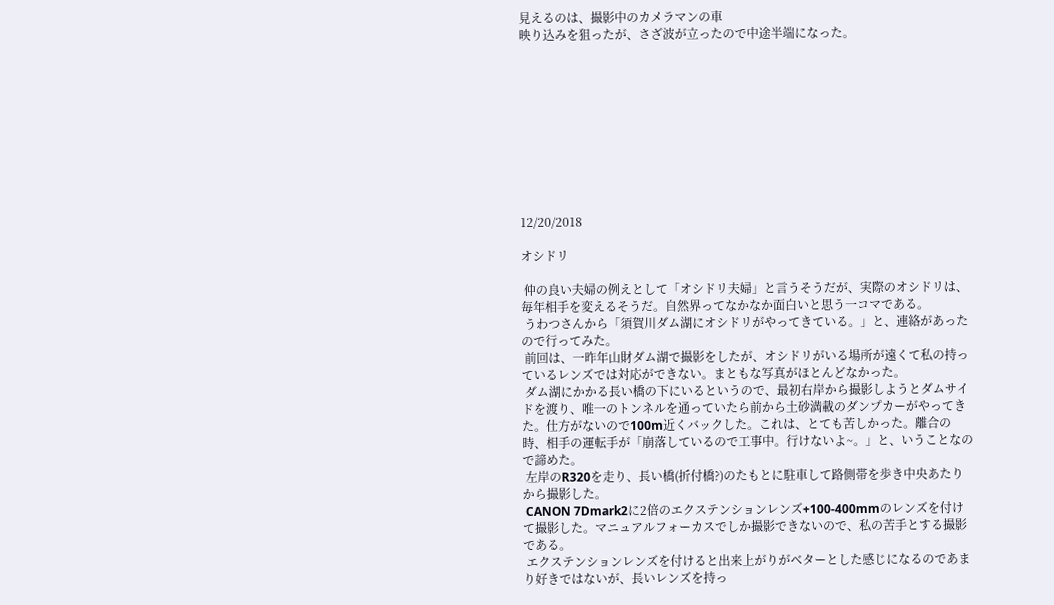見えるのは、撮影中のカメラマンの車
映り込みを狙ったが、さざ波が立ったので中途半端になった。










12/20/2018

オシドリ

 仲の良い夫婦の例えとして「オシドリ夫婦」と言うそうだが、実際のオシドリは、毎年相手を変えるそうだ。自然界ってなかなか面白いと思う一コマである。
 うわつさんから「須賀川ダム湖にオシドリがやってきている。」と、連絡があったので行ってみた。
 前回は、一昨年山財ダム湖で撮影をしたが、オシドリがいる場所が遠くて私の持っているレンズでは対応ができない。まともな写真がほとんどなかった。
 ダム湖にかかる長い橋の下にいるというので、最初右岸から撮影しようとダムサイドを渡り、唯一のトンネルを通っていたら前から土砂満載のダンプカーがやってきた。仕方がないので100m近くバックした。これは、とても苦しかった。離合の時、相手の運転手が「崩落しているので工事中。行けないよ~。」と、いうことなので諦めた。
 左岸のR320を走り、長い橋(折付橋?)のたもとに駐車して路側帯を歩き中央あたりから撮影した。
 CANON 7Dmark2に2倍のエクステンションレンズ+100-400mmのレンズを付けて撮影した。マニュアルフォーカスでしか撮影できないので、私の苦手とする撮影である。
 エクステンションレンズを付けると出来上がりがベターとした感じになるのであまり好きではないが、長いレンズを持っ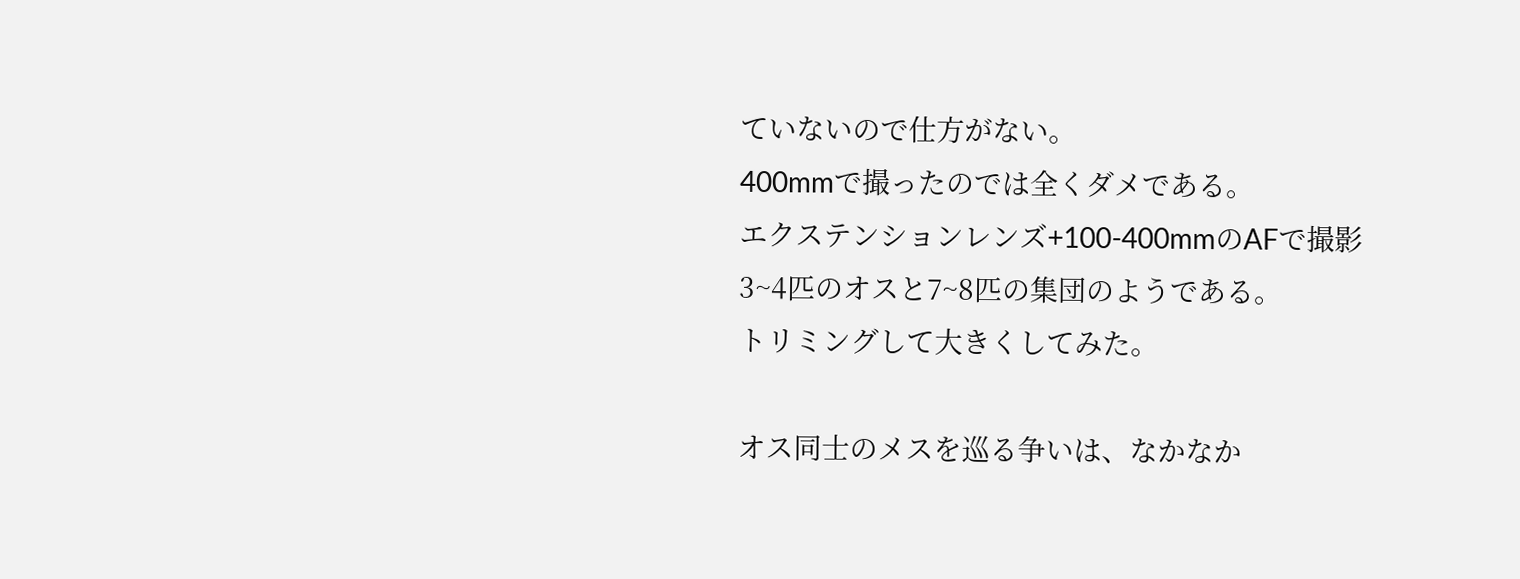ていないので仕方がない。
400mmで撮ったのでは全くダメである。
エクステンションレンズ+100-400mmのAFで撮影
3~4匹のオスと7~8匹の集団のようである。
トリミングして大きくしてみた。

オス同士のメスを巡る争いは、なかなか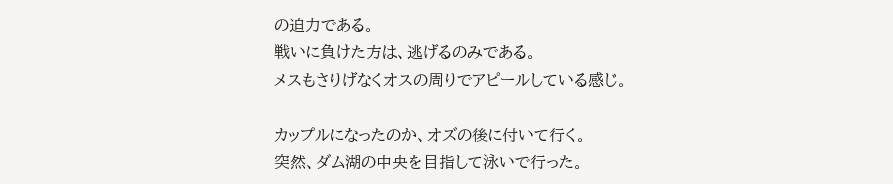の迫力である。
戦いに負けた方は、逃げるのみである。
メスもさりげなくオスの周りでアピールしている感じ。

カップルになったのか、オズの後に付いて行く。
突然、ダム湖の中央を目指して泳いで行った。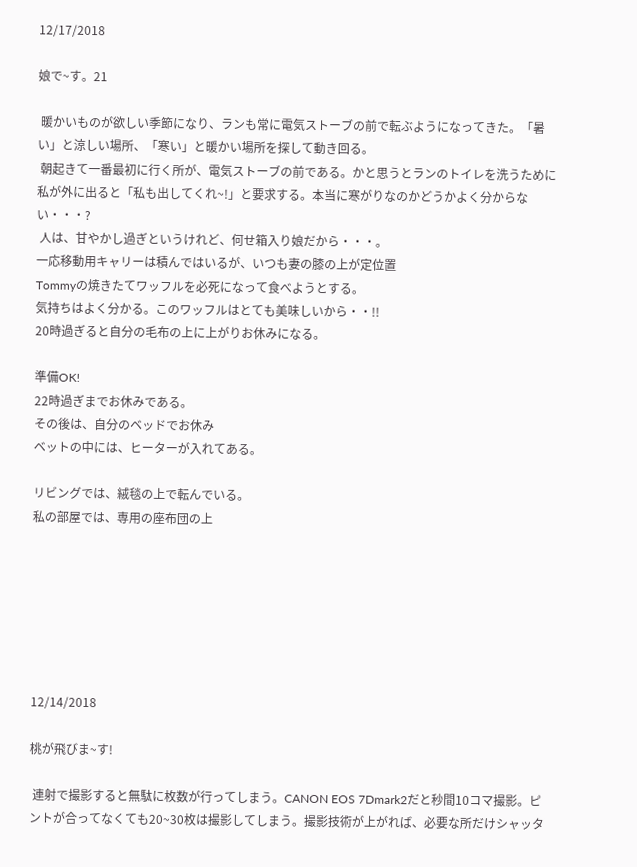12/17/2018

娘で~す。21

 暖かいものが欲しい季節になり、ランも常に電気ストーブの前で転ぶようになってきた。「暑い」と涼しい場所、「寒い」と暖かい場所を探して動き回る。
 朝起きて一番最初に行く所が、電気ストーブの前である。かと思うとランのトイレを洗うために私が外に出ると「私も出してくれ~!」と要求する。本当に寒がりなのかどうかよく分からない・・・?
 人は、甘やかし過ぎというけれど、何せ箱入り娘だから・・・。
一応移動用キャリーは積んではいるが、いつも妻の膝の上が定位置
Tommyの焼きたてワッフルを必死になって食べようとする。
気持ちはよく分かる。このワッフルはとても美味しいから・・!!
20時過ぎると自分の毛布の上に上がりお休みになる。

準備OK!
22時過ぎまでお休みである。
その後は、自分のベッドでお休み
ベットの中には、ヒーターが入れてある。

リビングでは、絨毯の上で転んでいる。
私の部屋では、専用の座布団の上







12/14/2018

桃が飛びま~す!

 連射で撮影すると無駄に枚数が行ってしまう。CANON EOS 7Dmark2だと秒間10コマ撮影。ピントが合ってなくても20~30枚は撮影してしまう。撮影技術が上がれば、必要な所だけシャッタ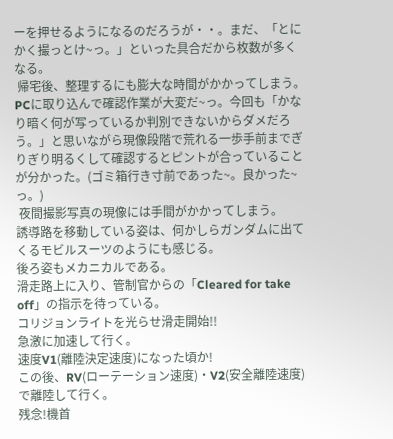ーを押せるようになるのだろうが・・。まだ、「とにかく撮っとけ~っ。」といった具合だから枚数が多くなる。
 帰宅後、整理するにも膨大な時間がかかってしまう。PCに取り込んで確認作業が大変だ~っ。今回も「かなり暗く何が写っているか判別できないからダメだろう。」と思いながら現像段階で荒れる一歩手前までぎりぎり明るくして確認するとピントが合っていることが分かった。(ゴミ箱行き寸前であった~。良かった~っ。)
 夜間撮影写真の現像には手間がかかってしまう。
誘導路を移動している姿は、何かしらガンダムに出てくるモビルスーツのようにも感じる。
後ろ姿もメカニカルである。
滑走路上に入り、管制官からの「Cleared for take off」の指示を待っている。
コリジョンライトを光らせ滑走開始!!
急激に加速して行く。
速度V1(離陸決定速度)になった頃か!
この後、RV(ローテーション速度)・V2(安全離陸速度)で離陸して行く。
残念!機首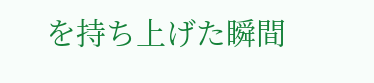を持ち上げた瞬間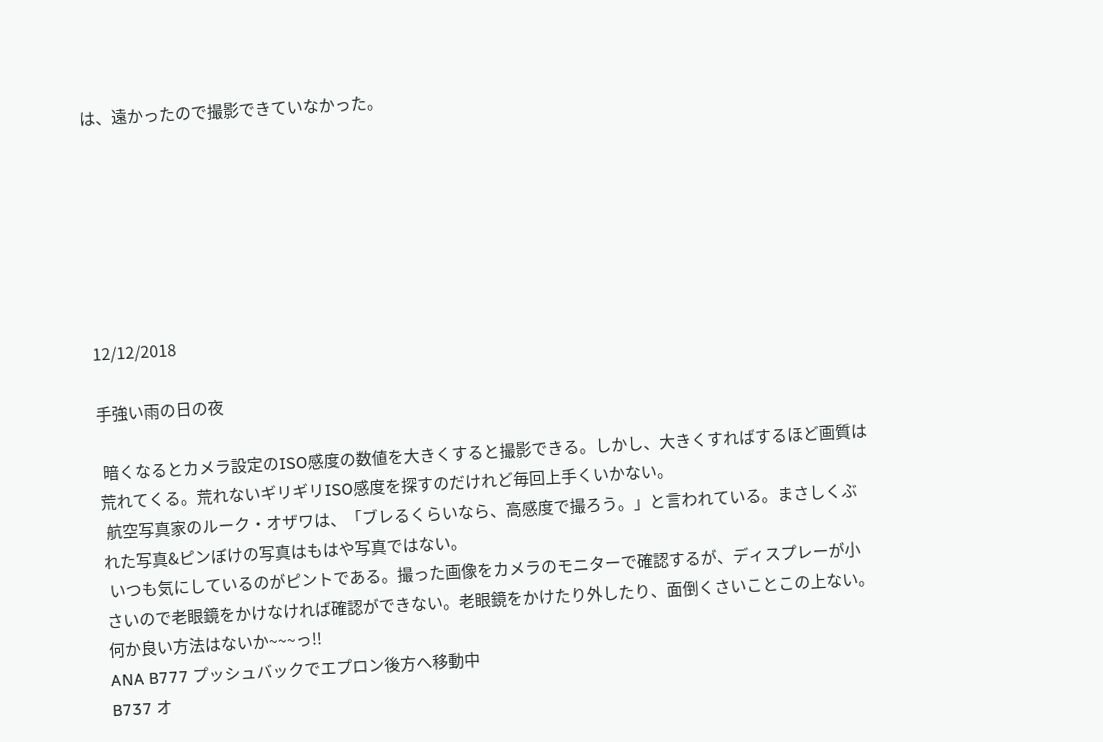は、遠かったので撮影できていなかった。







12/12/2018

手強い雨の日の夜

 暗くなるとカメラ設定のISO感度の数値を大きくすると撮影できる。しかし、大きくすればするほど画質は荒れてくる。荒れないギリギリISO感度を探すのだけれど毎回上手くいかない。
 航空写真家のルーク・オザワは、「ブレるくらいなら、高感度で撮ろう。」と言われている。まさしくぶれた写真&ピンぼけの写真はもはや写真ではない。
 いつも気にしているのがピントである。撮った画像をカメラのモニターで確認するが、ディスプレーが小さいので老眼鏡をかけなければ確認ができない。老眼鏡をかけたり外したり、面倒くさいことこの上ない。何か良い方法はないか~~~っ!!
ANA B777 プッシュバックでエプロン後方へ移動中
B737 オ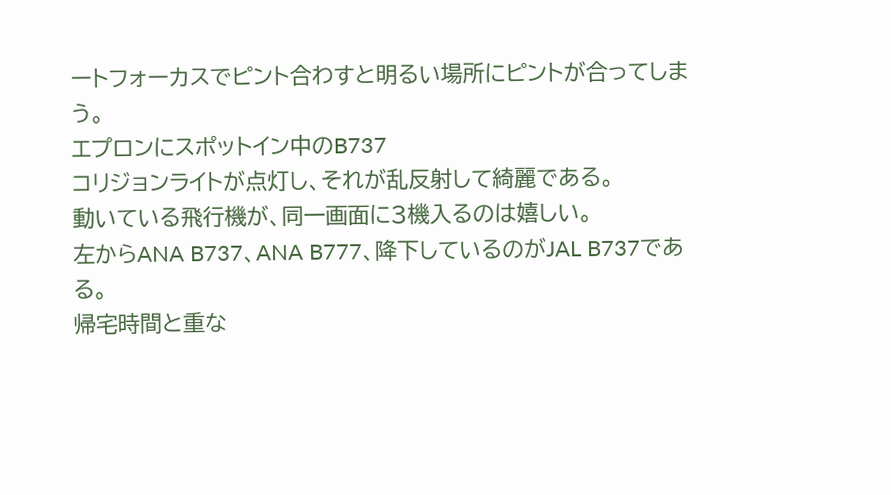ートフォーカスでピント合わすと明るい場所にピントが合ってしまう。
エプロンにスポットイン中のB737
コリジョンライトが点灯し、それが乱反射して綺麗である。
動いている飛行機が、同一画面に3機入るのは嬉しい。
左からANA B737、ANA B777、降下しているのがJAL B737である。
帰宅時間と重な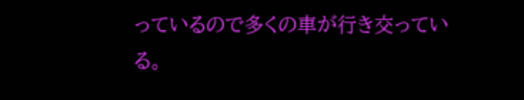っているので多くの車が行き交っている。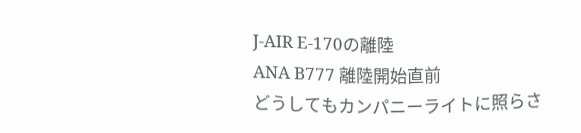J-AIR E-170の離陸
ANA B777 離陸開始直前
どうしてもカンパニーライトに照らさ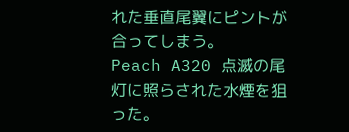れた垂直尾翼にピントが合ってしまう。
Peach A320 点滅の尾灯に照らされた水煙を狙った。